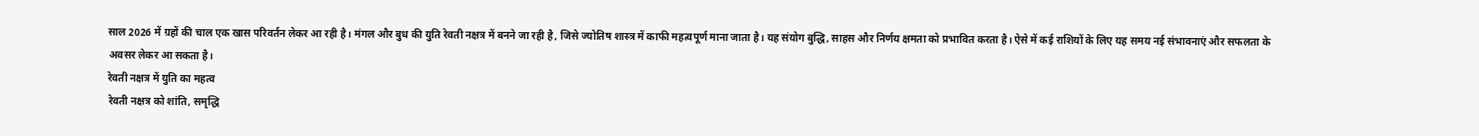साल 2026 में ग्रहों की चाल एक खास परिवर्तन लेकर आ रही है। मंगल और बुध की युति रेवती नक्षत्र में बनने जा रही है, जिसे ज्योतिष शास्त्र में काफी महत्वपूर्ण माना जाता है। यह संयोग बुद्धि, साहस और निर्णय क्षमता को प्रभावित करता है। ऐसे में कई राशियों के लिए यह समय नई संभावनाएं और सफलता के अवसर लेकर आ सकता है।
रेवती नक्षत्र में युति का महत्व
रेवती नक्षत्र को शांति, समृद्धि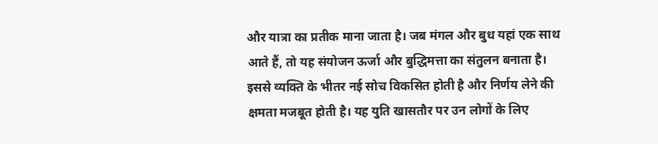और यात्रा का प्रतीक माना जाता है। जब मंगल और बुध यहां एक साथ आते हैं, तो यह संयोजन ऊर्जा और बुद्धिमत्ता का संतुलन बनाता है। इससे व्यक्ति के भीतर नई सोच विकसित होती है और निर्णय लेने की क्षमता मजबूत होती है। यह युति खासतौर पर उन लोगों के लिए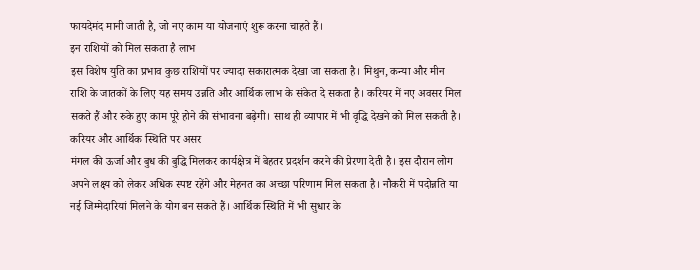फायदेमंद मानी जाती है, जो नए काम या योजनाएं शुरू करना चाहते हैं।
इन राशियों को मिल सकता है लाभ
इस विशेष युति का प्रभाव कुछ राशियों पर ज्यादा सकारात्मक देखा जा सकता है। मिथुन, कन्या और मीन राशि के जातकों के लिए यह समय उन्नति और आर्थिक लाभ के संकेत दे सकता है। करियर में नए अवसर मिल सकते हैं और रुके हुए काम पूरे होने की संभावना बढ़ेगी। साथ ही व्यापार में भी वृद्धि देखने को मिल सकती है।
करियर और आर्थिक स्थिति पर असर
मंगल की ऊर्जा और बुध की बुद्धि मिलकर कार्यक्षेत्र में बेहतर प्रदर्शन करने की प्रेरणा देती है। इस दौरान लोग अपने लक्ष्य को लेकर अधिक स्पष्ट रहेंगे और मेहनत का अच्छा परिणाम मिल सकता है। नौकरी में पदोन्नति या नई जिम्मेदारियां मिलने के योग बन सकते हैं। आर्थिक स्थिति में भी सुधार के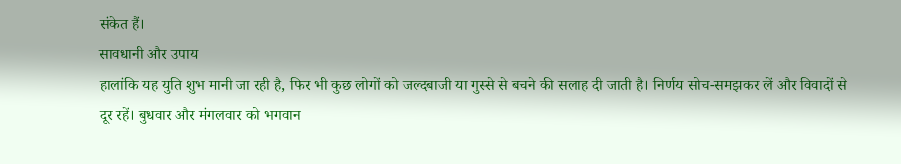संकेत हैं।
सावधानी और उपाय
हालांकि यह युति शुभ मानी जा रही है, फिर भी कुछ लोगों को जल्दबाजी या गुस्से से बचने की सलाह दी जाती है। निर्णय सोच-समझकर लें और विवादों से दूर रहें। बुधवार और मंगलवार को भगवान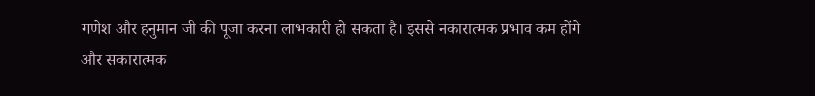गणेश और हनुमान जी की पूजा करना लाभकारी हो सकता है। इससे नकारात्मक प्रभाव कम होंगे और सकारात्मक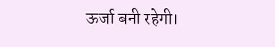ऊर्जा बनी रहेगी।